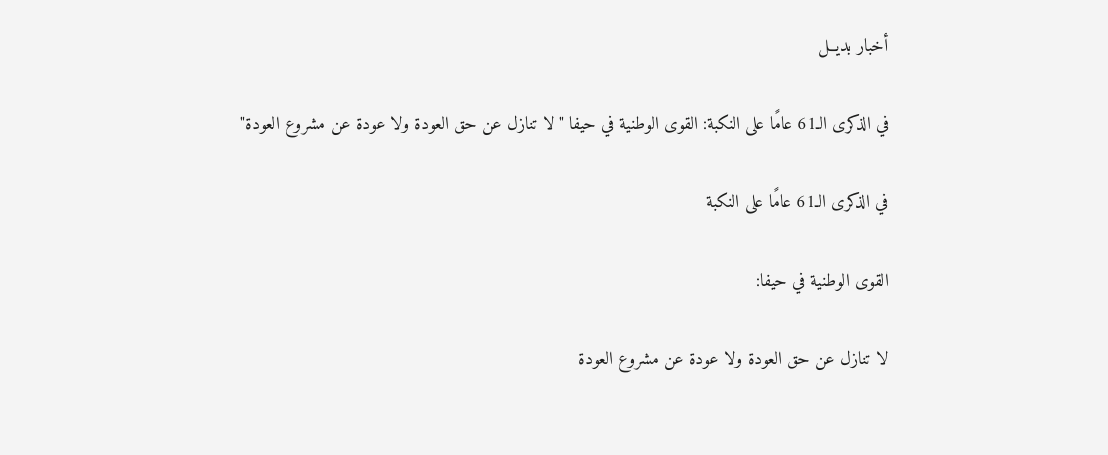أخبار بديــل

في الذكرى الـ61 عامًا على النكبة: القوى الوطنية في حيفا "لا تنازل عن حق العودة ولا عودة عن مشروع العودة"

في الذكرى الـ61 عامًا على النكبة

القوى الوطنية في حيفا:

لا تنازل عن حق العودة ولا عودة عن مشروع العودة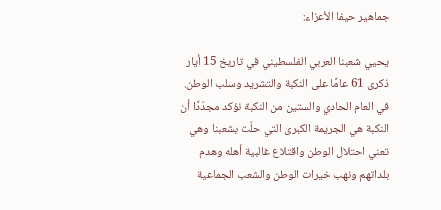جماهير حيفا الأعزاء:

يحيي شعبنا العربي الفلسطيني في تاريخ 15 أيار ذكرى 61 عامًا على النكبة والتشريد وسلب الوطن. في العام الحادي والستين من النكبة نؤكد مجدّدًا أن النكبة هي الجريمة الكبرى التي حلّت بشعبنا وهي تعني احتلال الوطن واقتلاع غالبية أهله وهدم بلداتهم ونهب خيرات الوطن والشعب الجماعية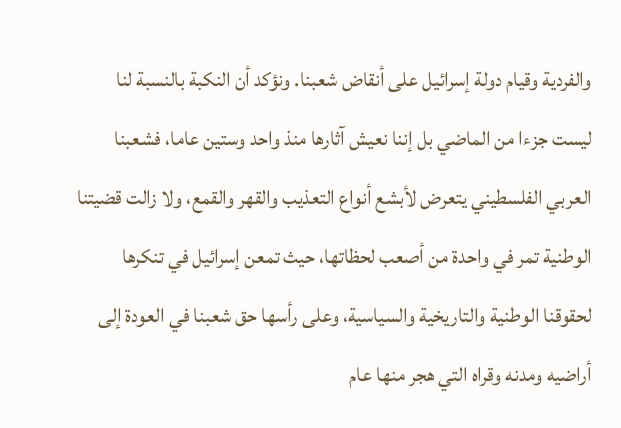والفردية وقيام دولة إسرائيل على أنقاض شعبنا. ونؤكد أن النكبة بالنسبة لنا ليست جزءا من الماضي بل إننا نعيش آثارها منذ واحد وستين عاما، فشعبنا العربي الفلسطيني يتعرض لأبشع أنواع التعذيب والقهر والقمع، ولا زالت قضيتنا الوطنية تمر في واحدة من أصعب لحظاتها، حيث تمعن إسرائيل في تنكرها لحقوقنا الوطنية والتاريخية والسياسية، وعلى رأسها حق شعبنا في العودة إلى أراضيه ومدنه وقراه التي هجر منها عام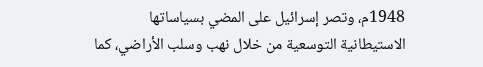1948م، وتصر إسرائيل على المضي بسياساتها الاستيطانية التوسعية من خلال نهب وسلب الأراضي، كما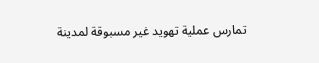تمارس عملية تهويد غير مسبوقة لمدينة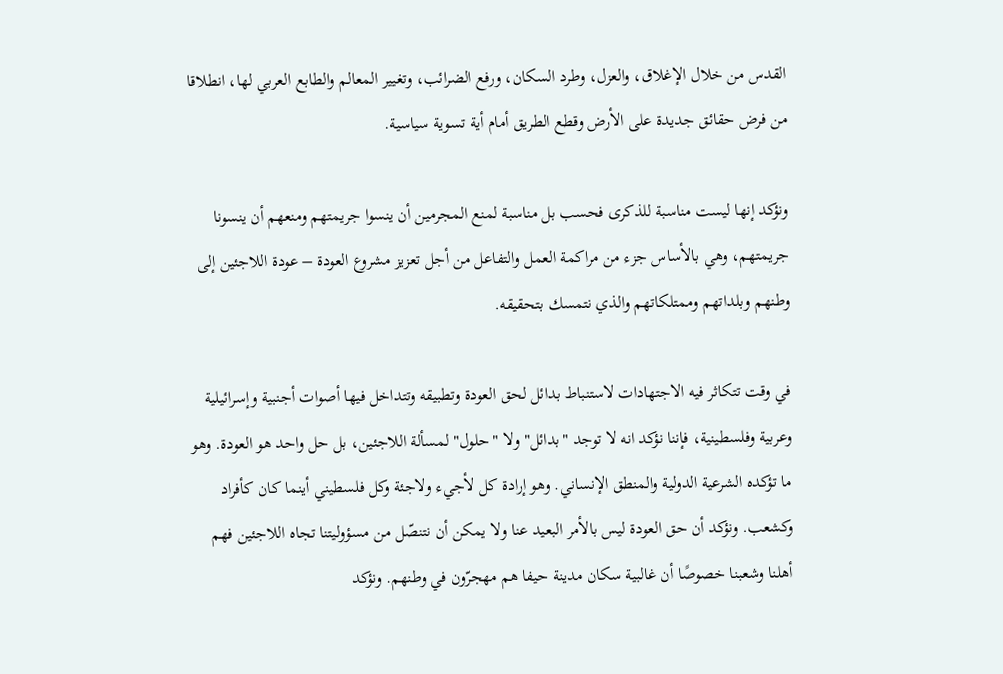القدس من خلال الإغلاق، والعزل، وطرد السكان، ورفع الضرائب، وتغيير المعالم والطابع العربي لها، انطلاقا من فرض حقائق جديدة على الأرض وقطع الطريق أمام أية تسوية سياسية.

ونؤكد إنها ليست مناسبة للذكرى فحسب بل مناسبة لمنع المجرمين أن ينسوا جريمتهم ومنعهم أن ينسونا جريمتهم، وهي بالأساس جزء من مراكمة العمل والتفاعل من أجل تعزيز مشروع العودة – عودة اللاجئين إلى وطنهم وبلداتهم وممتلكاتهم والذي نتمسك بتحقيقه.

في وقت تتكاثر فيه الاجتهادات لاستنباط بدائل لحق العودة وتطبيقه وتتداخل فيها أصوات أجنبية وإسرائيلية وعربية وفلسطينية، فإننا نؤكد انه لا توجد "بدائل" ولا "حلول" لمسألة اللاجئين، بل حل واحد هو العودة. وهو ما تؤكده الشرعية الدولية والمنطق الإنساني. وهو إرادة كل لأجيء ولاجئة وكل فلسطيني أينما كان كأفراد وكشعب. ونؤكد أن حق العودة ليس بالأمر البعيد عنا ولا يمكن أن نتنصّل من مسؤوليتنا تجاه اللاجئين فهم أهلنا وشعبنا خصوصًا أن غالبية سكان مدينة حيفا هم مهجرّون في وطنهم. ونؤكد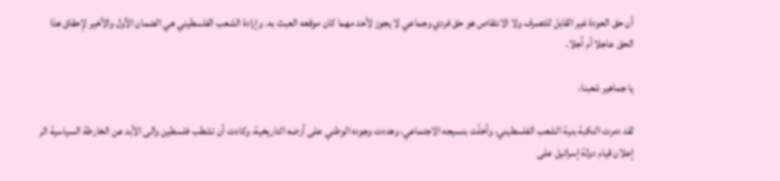أن حق العودة غير القابل للتصرف ولا الانتقاص هو حق فردي وجماعي لا يجوز لأحد مهما كان موقعه العبث به. وإرادة الشعب الفلسطيني هي الضمان الأول والأخير لإحقاق هذا الحق عاجلا أم آجلا.

يا جماهير شعبنا،

لقد دمرت النكبة بنية الشعب الفلسطيني، وأخلّت بنسيجه الاجتماعي، وهددت وجوده الوطني على أرضه التاريخية، وكادت أن تشطب فلسطين والى الأبد عن الخارطة السياسية اثر إعلان قيام دولة إسرائيل على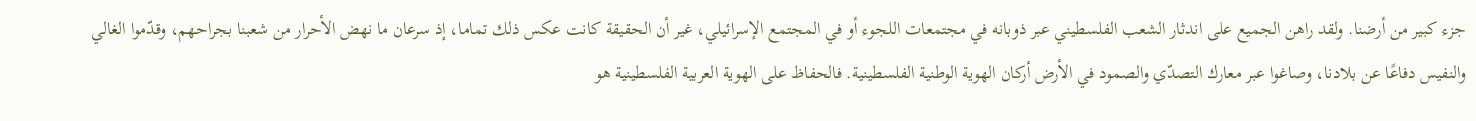جزء كبير من أرضنا. ولقد راهن الجميع على اندثار الشعب الفلسطيني عبر ذوبانه في مجتمعات اللجوء أو في المجتمع الإسرائيلي، غير أن الحقيقة كانت عكس ذلك تماما، إذ سرعان ما نهض الأحرار من شعبنا بجراحهم، وقدّموا الغالي والنفيس دفاعًا عن بلادنا، وصاغوا عبر معارك التصدّي والصمود في الأرض أركان الهوية الوطنية الفلسطينية. فالحفاظ على الهوية العربية الفلسطينية هو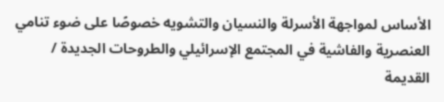الأساس لمواجهة الأسرلة والنسيان والتشويه خصوصًا على ضوء تنامي العنصرية والفاشية في المجتمع الإسرائيلي والطروحات الجديدة / القديمة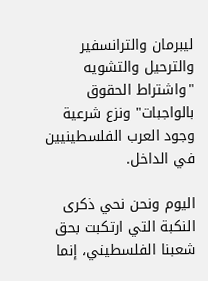ليبرمان والترانسفير والترحيل والتشويه "واشتراط الحقوق بالواجبات" ونزع شرعية وجود العرب الفلسطينيين في الداخل.

اليوم ونحن نحي ذكرى النكبة التي ارتكبت بحق شعبنا الفلسطيني، إنما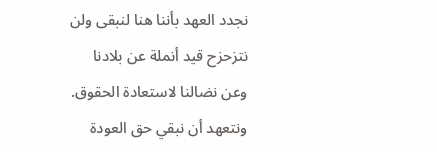نجدد العهد بأننا هنا لنبقى ولن نتزحزح قيد أنملة عن بلادنا وعن نضالنا لاستعادة الحقوق. ونتعهد أن نبقي حق العودة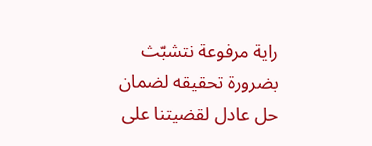راية مرفوعة نتشبّث بضرورة تحقيقه لضمان حل عادل لقضيتنا على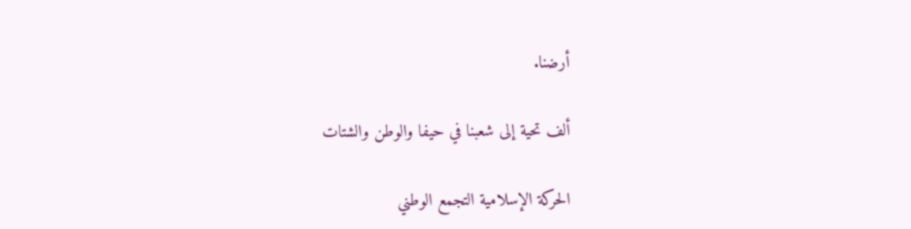أرضنا.

ألف تحية إلى شعبنا في حيفا والوطن والشتات

الحركة الإسلامية التجمع الوطني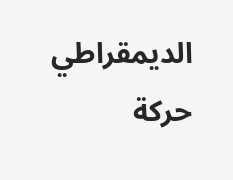الديمقراطي حركة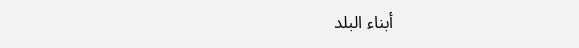أبناء البلد